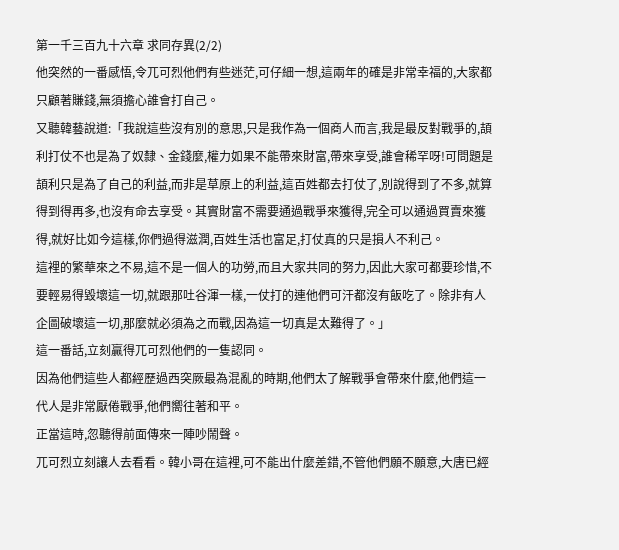第一千三百九十六章 求同存異(2/2)
他突然的一番感悟,令兀可烈他們有些迷茫,可仔細一想,這兩年的確是非常幸福的,大家都只顧著賺錢,無須擔心誰會打自己。
又聽韓藝說道:「我說這些沒有別的意思,只是我作為一個商人而言,我是最反對戰爭的,頡利打仗不也是為了奴隸、金錢麼,權力如果不能帶來財富,帶來享受,誰會稀罕呀!可問題是頡利只是為了自己的利益,而非是草原上的利益,這百姓都去打仗了,別說得到了不多,就算得到得再多,也沒有命去享受。其實財富不需要通過戰爭來獲得,完全可以通過買賣來獲得,就好比如今這樣,你們過得滋潤,百姓生活也富足,打仗真的只是損人不利己。
這裡的繁華來之不易,這不是一個人的功勞,而且大家共同的努力,因此大家可都要珍惜,不要輕易得毀壞這一切,就跟那吐谷渾一樣,一仗打的連他們可汗都沒有飯吃了。除非有人企圖破壞這一切,那麼就必須為之而戰,因為這一切真是太難得了。」
這一番話,立刻贏得兀可烈他們的一隻認同。
因為他們這些人都經歷過西突厥最為混亂的時期,他們太了解戰爭會帶來什麼,他們這一代人是非常厭倦戰爭,他們嚮往著和平。
正當這時,忽聽得前面傳來一陣吵鬧聲。
兀可烈立刻讓人去看看。韓小哥在這裡,可不能出什麼差錯,不管他們願不願意,大唐已經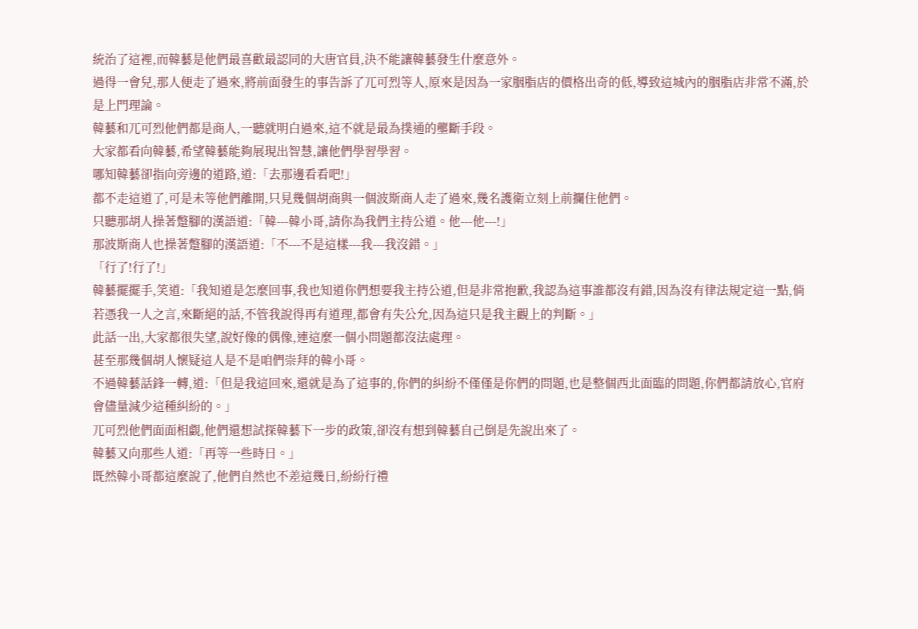統治了這裡,而韓藝是他們最喜歡最認同的大唐官員,決不能讓韓藝發生什麼意外。
過得一會兒,那人便走了過來,將前面發生的事告訴了兀可烈等人,原來是因為一家胭脂店的價格出奇的低,導致這城內的胭脂店非常不滿,於是上門理論。
韓藝和兀可烈他們都是商人,一聽就明白過來,這不就是最為撲通的壟斷手段。
大家都看向韓藝,希望韓藝能夠展現出智慧,讓他們學習學習。
哪知韓藝卻指向旁邊的道路,道:「去那邊看看吧!」
都不走這道了,可是未等他們離開,只見幾個胡商與一個波斯商人走了過來,幾名護衛立刻上前攔住他們。
只聽那胡人操著蹩腳的漢語道:「韓---韓小哥,請你為我們主持公道。他---他---!」
那波斯商人也操著蹩腳的漢語道:「不---不是這樣---我---我沒錯。」
「行了!行了!」
韓藝擺擺手,笑道:「我知道是怎麼回事,我也知道你們想要我主持公道,但是非常抱歉,我認為這事誰都沒有錯,因為沒有律法規定這一點,倘若憑我一人之言,來斷絕的話,不管我說得再有道理,都會有失公允,因為這只是我主觀上的判斷。」
此話一出,大家都很失望,說好像的偶像,連這麼一個小問題都沒法處理。
甚至那幾個胡人懷疑這人是不是咱們崇拜的韓小哥。
不過韓藝話鋒一轉,道:「但是我這回來,還就是為了這事的,你們的糾紛不僅僅是你們的問題,也是整個西北面臨的問題,你們都請放心,官府會儘量減少這種糾紛的。」
兀可烈他們面面相覷,他們還想試探韓藝下一步的政策,卻沒有想到韓藝自己倒是先說出來了。
韓藝又向那些人道:「再等一些時日。」
既然韓小哥都這麼說了,他們自然也不差這幾日,紛紛行禮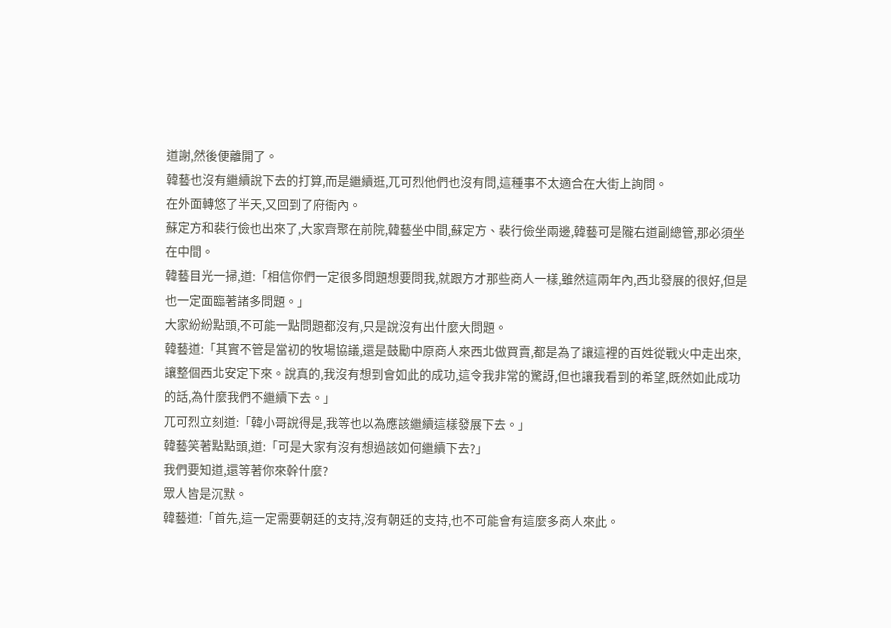道謝,然後便離開了。
韓藝也沒有繼續說下去的打算,而是繼續逛,兀可烈他們也沒有問,這種事不太適合在大街上詢問。
在外面轉悠了半天,又回到了府衙內。
蘇定方和裴行儉也出來了,大家齊聚在前院,韓藝坐中間,蘇定方、裴行儉坐兩邊,韓藝可是隴右道副總管,那必須坐在中間。
韓藝目光一掃,道:「相信你們一定很多問題想要問我,就跟方才那些商人一樣,雖然這兩年內,西北發展的很好,但是也一定面臨著諸多問題。」
大家紛紛點頭,不可能一點問題都沒有,只是說沒有出什麼大問題。
韓藝道:「其實不管是當初的牧場協議,還是鼓勵中原商人來西北做買賣,都是為了讓這裡的百姓從戰火中走出來,讓整個西北安定下來。說真的,我沒有想到會如此的成功,這令我非常的驚訝,但也讓我看到的希望,既然如此成功的話,為什麼我們不繼續下去。」
兀可烈立刻道:「韓小哥說得是,我等也以為應該繼續這樣發展下去。」
韓藝笑著點點頭,道:「可是大家有沒有想過該如何繼續下去?」
我們要知道,還等著你來幹什麼?
眾人皆是沉默。
韓藝道:「首先,這一定需要朝廷的支持,沒有朝廷的支持,也不可能會有這麼多商人來此。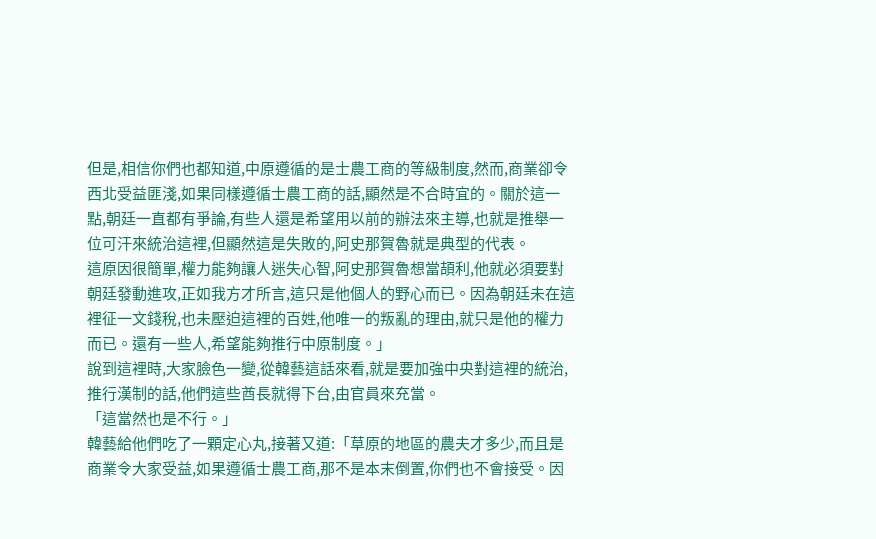但是,相信你們也都知道,中原遵循的是士農工商的等級制度,然而,商業卻令西北受益匪淺,如果同樣遵循士農工商的話,顯然是不合時宜的。關於這一點,朝廷一直都有爭論,有些人還是希望用以前的辦法來主導,也就是推舉一位可汗來統治這裡,但顯然這是失敗的,阿史那賀魯就是典型的代表。
這原因很簡單,權力能夠讓人迷失心智,阿史那賀魯想當頡利,他就必須要對朝廷發動進攻,正如我方才所言,這只是他個人的野心而已。因為朝廷未在這裡征一文錢稅,也未壓迫這裡的百姓,他唯一的叛亂的理由,就只是他的權力而已。還有一些人,希望能夠推行中原制度。」
說到這裡時,大家臉色一變,從韓藝這話來看,就是要加強中央對這裡的統治,推行漢制的話,他們這些酋長就得下台,由官員來充當。
「這當然也是不行。」
韓藝給他們吃了一顆定心丸,接著又道:「草原的地區的農夫才多少,而且是商業令大家受益,如果遵循士農工商,那不是本末倒置,你們也不會接受。因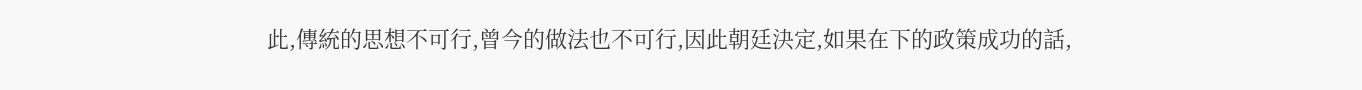此,傳統的思想不可行,曾今的做法也不可行,因此朝廷決定,如果在下的政策成功的話,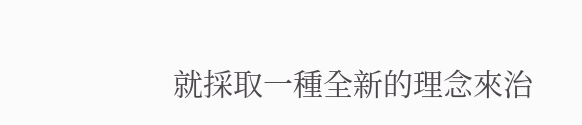就採取一種全新的理念來治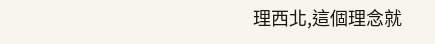理西北,這個理念就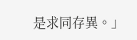是求同存異。」